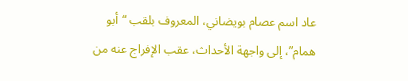عاد اسم عصام بويضاني، المعروف بلقب “أبو همام”، إلى واجهة الأحداث، عقب الإفراج عنه من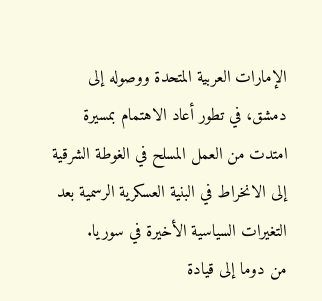الإمارات العربية المتحدة ووصوله إلى دمشق، في تطور أعاد الاهتمام بمسيرة امتدت من العمل المسلح في الغوطة الشرقية إلى الانخراط في البنية العسكرية الرسمية بعد التغيرات السياسية الأخيرة في سوريا.
من دوما إلى قيادة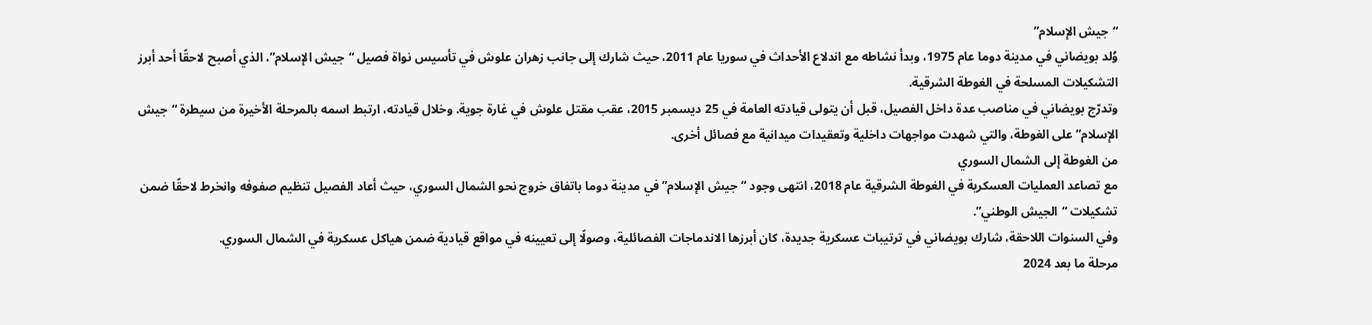“جيش الإسلام”
وُلد بويضاني في مدينة دوما عام 1975، وبدأ نشاطه مع اندلاع الأحداث في سوريا عام 2011، حيث شارك إلى جانب زهران علوش في تأسيس نواة فصيل “جيش الإسلام”، الذي أصبح لاحقًا أحد أبرز التشكيلات المسلحة في الغوطة الشرقية.
وتدرّج بويضاني في مناصب عدة داخل الفصيل، قبل أن يتولى قيادته العامة في 25 ديسمبر 2015، عقب مقتل علوش في غارة جوية. وخلال قيادته، ارتبط اسمه بالمرحلة الأخيرة من سيطرة “جيش الإسلام” على الغوطة، والتي شهدت مواجهات داخلية وتعقيدات ميدانية مع فصائل أخرى.
من الغوطة إلى الشمال السوري
مع تصاعد العمليات العسكرية في الغوطة الشرقية عام 2018، انتهى وجود “جيش الإسلام” في مدينة دوما باتفاق خروج نحو الشمال السوري، حيث أعاد الفصيل تنظيم صفوفه وانخرط لاحقًا ضمن تشكيلات “الجيش الوطني”.
وفي السنوات اللاحقة، شارك بويضاني في ترتيبات عسكرية جديدة، كان أبرزها الاندماجات الفصائلية، وصولًا إلى تعيينه في مواقع قيادية ضمن هياكل عسكرية في الشمال السوري.
مرحلة ما بعد 2024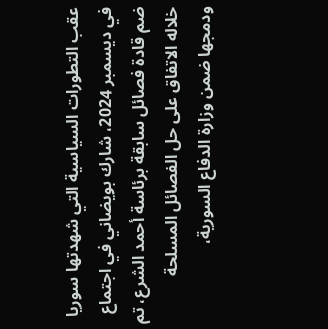عقب التطورات السياسية التي شهدتها سوريا في ديسمبر 2024، شارك بويضاني في اجتماع ضم قادة فصائل سابقة برئاسة أحمد الشرع، تم خلاله الاتفاق على حل الفصائل المسلحة ودمجها ضمن وزارة الدفاع السورية،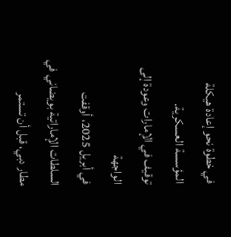في خطوة نحو إعادة هيكلة المؤسسة العسكرية.
توقيف في الإمارات وعودة إلى الواجهة
في أبريل 2025، أوقفت السلطات الإماراتية بويضاني في مطار دبي، قبل أن تستمر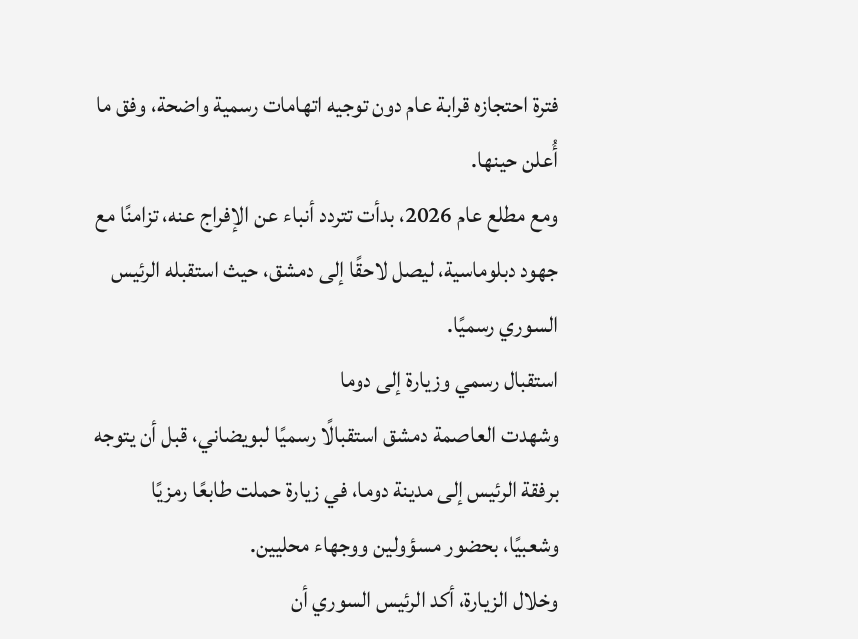فترة احتجازه قرابة عام دون توجيه اتهامات رسمية واضحة، وفق ما أُعلن حينها.
ومع مطلع عام 2026، بدأت تتردد أنباء عن الإفراج عنه، تزامنًا مع جهود دبلوماسية، ليصل لاحقًا إلى دمشق، حيث استقبله الرئيس السوري رسميًا.
استقبال رسمي وزيارة إلى دوما
وشهدت العاصمة دمشق استقبالًا رسميًا لبويضاني، قبل أن يتوجه برفقة الرئيس إلى مدينة دوما، في زيارة حملت طابعًا رمزيًا وشعبيًا، بحضور مسؤولين ووجهاء محليين.
وخلال الزيارة، أكد الرئيس السوري أن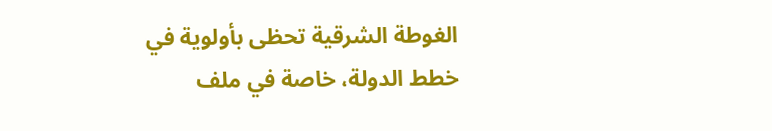الغوطة الشرقية تحظى بأولوية في خطط الدولة، خاصة في ملف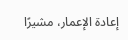إعادة الإعمار، مشيرًا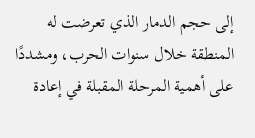إلى حجم الدمار الذي تعرضت له المنطقة خلال سنوات الحرب، ومشددًا على أهمية المرحلة المقبلة في إعادة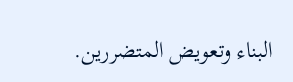البناء وتعويض المتضررين.